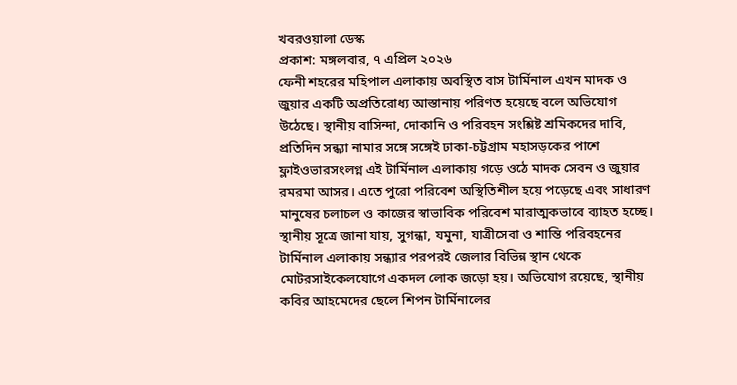খবরওয়ালা ডেস্ক
প্রকাশ: মঙ্গলবার, ৭ এপ্রিল ২০২৬
ফেনী শহরের মহিপাল এলাকায় অবস্থিত বাস টার্মিনাল এখন মাদক ও জুয়ার একটি অপ্রতিরোধ্য আস্তানায় পরিণত হয়েছে বলে অভিযোগ উঠেছে। স্থানীয় বাসিন্দা, দোকানি ও পরিবহন সংশ্লিষ্ট শ্রমিকদের দাবি, প্রতিদিন সন্ধ্যা নামার সঙ্গে সঙ্গেই ঢাকা-চট্টগ্রাম মহাসড়কের পাশে ফ্লাইওভারসংলগ্ন এই টার্মিনাল এলাকায় গড়ে ওঠে মাদক সেবন ও জুয়ার রমরমা আসর। এতে পুরো পরিবেশ অস্থিতিশীল হয়ে পড়েছে এবং সাধারণ মানুষের চলাচল ও কাজের স্বাভাবিক পরিবেশ মারাত্মকভাবে ব্যাহত হচ্ছে।
স্থানীয় সূত্রে জানা যায়, সুগন্ধা, যমুনা, যাত্রীসেবা ও শান্তি পরিবহনের টার্মিনাল এলাকায় সন্ধ্যার পরপরই জেলার বিভিন্ন স্থান থেকে মোটরসাইকেলযোগে একদল লোক জড়ো হয়। অভিযোগ রয়েছে, স্থানীয় কবির আহমেদের ছেলে শিপন টার্মিনালের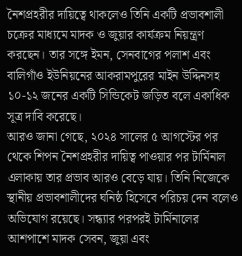নৈশপ্রহরীর দায়িত্বে থাকলেও তিনি একটি প্রভাবশালী চক্রের মাধ্যমে মাদক ও জুয়ার কার্যক্রম নিয়ন্ত্রণ করছেন। তার সঙ্গে ইমন, সেনবাগের পলাশ এবং বালিগাঁও ইউনিয়নের আকরামপুরের মাইন উদ্দিনসহ ১০-১২ জনের একটি সিন্ডিকেট জড়িত বলে একাধিক সূত্র দাবি করেছে।
আরও জানা গেছে, ২০২৪ সালের ৫ আগস্টের পর থেকে শিপন নৈশপ্রহরীর দায়িত্ব পাওয়ার পর টার্মিনাল এলাকায় তার প্রভাব আরও বেড়ে যায়। তিনি নিজেকে স্থানীয় প্রভাবশালীদের ঘনিষ্ঠ হিসেবে পরিচয় দেন বলেও অভিযোগ রয়েছে। সন্ধ্যার পরপরই টার্মিনালের আশপাশে মাদক সেবন, জুয়া এবং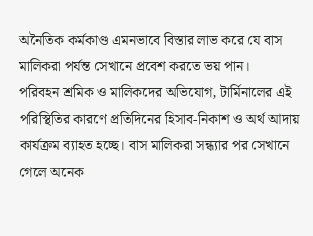অনৈতিক কর্মকাণ্ড এমনভাবে বিস্তার লাভ করে যে বাস মালিকরা পর্যন্ত সেখানে প্রবেশ করতে ভয় পান।
পরিবহন শ্রমিক ও মালিকদের অভিযোগ, টার্মিনালের এই পরিস্থিতির কারণে প্রতিদিনের হিসাব-নিকাশ ও অর্থ আদায় কার্যক্রম ব্যাহত হচ্ছে। বাস মালিকরা সন্ধ্যার পর সেখানে গেলে অনেক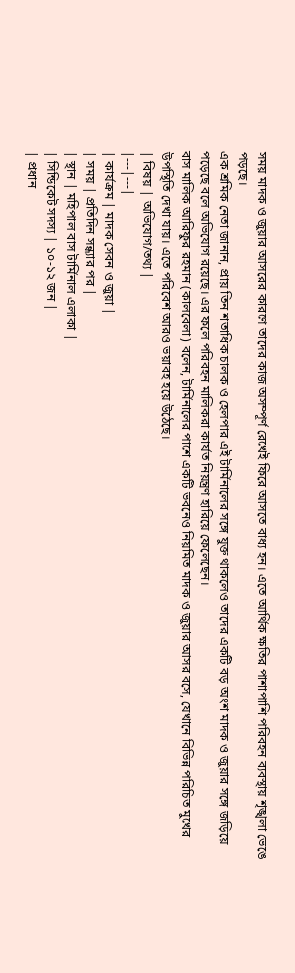সময় মাদক ও জুয়ার আসরের কারণে তাদের কাজ অসম্পূর্ণ রেখেই ফিরে আসতে বাধ্য হন। এতে আর্থিক ক্ষতির পাশাপাশি পরিবহন ব্যবস্থায় শৃঙ্খলা ভেঙে পড়ছে।
এক শ্রমিক নেতা জানান, প্রায় তিন শতাধিক চালক ও হেলপার এই টার্মিনালের সঙ্গে যুক্ত থাকলেও তাদের একটি বড় অংশ মাদক ও জুয়ার সঙ্গে জড়িয়ে পড়েছে বলে অভিযোগ রয়েছে। এর ফলে পরিবহন মালিকরা কার্যত নিয়ন্ত্রণ হারিয়ে ফেলেছেন।
বাস মালিক আরিফুর রহমান (কালবেলা) বলেন, টার্মিনালের পাশে একটি ভবনেও নিয়মিত মাদক ও জুয়ার আসর বসে, যেখানে বিভিন্ন পরিচিত মুখের উপস্থিতি দেখা যায়। এতে পরিবেশ আরও ভয়াবহ হয়ে উঠেছে।
| বিষয় | অভিযোগ/তথ্য |
|---|---|
| কার্যক্রম | মাদক সেবন ও জুয়া |
| সময় | প্রতিদিন সন্ধ্যার পর |
| স্থান | মহিপাল বাস টার্মিনাল এলাকা |
| সিন্ডিকেট সদস্য | ১০-১২ জন |
| প্রধান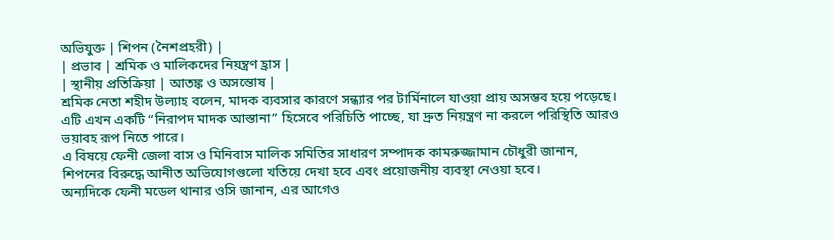অভিযুক্ত | শিপন (নৈশপ্রহরী) |
| প্রভাব | শ্রমিক ও মালিকদের নিয়ন্ত্রণ হ্রাস |
| স্থানীয় প্রতিক্রিয়া | আতঙ্ক ও অসন্তোষ |
শ্রমিক নেতা শহীদ উল্যাহ বলেন, মাদক ব্যবসার কারণে সন্ধ্যার পর টার্মিনালে যাওয়া প্রায় অসম্ভব হয়ে পড়েছে। এটি এখন একটি “নিরাপদ মাদক আস্তানা” হিসেবে পরিচিতি পাচ্ছে, যা দ্রুত নিয়ন্ত্রণ না করলে পরিস্থিতি আরও ভয়াবহ রূপ নিতে পারে।
এ বিষয়ে ফেনী জেলা বাস ও মিনিবাস মালিক সমিতির সাধারণ সম্পাদক কামরুজ্জামান চৌধুরী জানান, শিপনের বিরুদ্ধে আনীত অভিযোগগুলো খতিয়ে দেখা হবে এবং প্রয়োজনীয় ব্যবস্থা নেওয়া হবে।
অন্যদিকে ফেনী মডেল থানার ওসি জানান, এর আগেও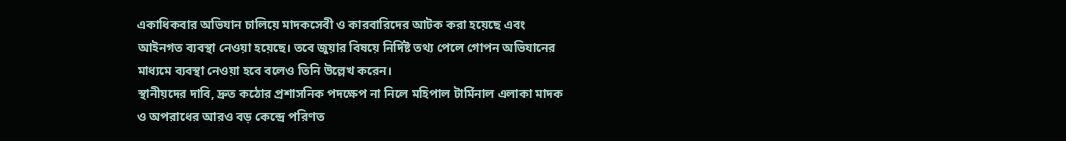একাধিকবার অভিযান চালিয়ে মাদকসেবী ও কারবারিদের আটক করা হয়েছে এবং আইনগত ব্যবস্থা নেওয়া হয়েছে। তবে জুয়ার বিষয়ে নির্দিষ্ট তথ্য পেলে গোপন অভিযানের মাধ্যমে ব্যবস্থা নেওয়া হবে বলেও তিনি উল্লেখ করেন।
স্থানীয়দের দাবি, দ্রুত কঠোর প্রশাসনিক পদক্ষেপ না নিলে মহিপাল টার্মিনাল এলাকা মাদক ও অপরাধের আরও বড় কেন্দ্রে পরিণত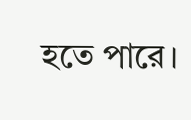হতে পারে।